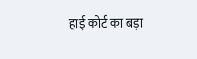हाई कोर्ट का बड़ा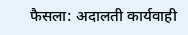फैसला: अदालती कार्यवाही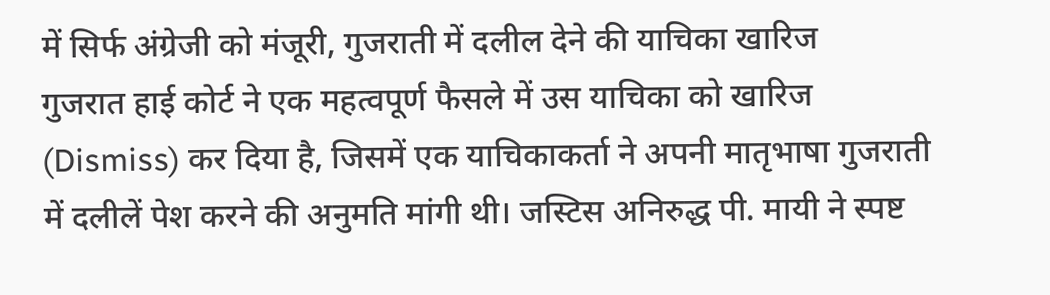में सिर्फ अंग्रेजी को मंजूरी, गुजराती में दलील देने की याचिका खारिज
गुजरात हाई कोर्ट ने एक महत्वपूर्ण फैसले में उस याचिका को खारिज (Dismiss) कर दिया है, जिसमें एक याचिकाकर्ता ने अपनी मातृभाषा गुजराती में दलीलें पेश करने की अनुमति मांगी थी। जस्टिस अनिरुद्ध पी. मायी ने स्पष्ट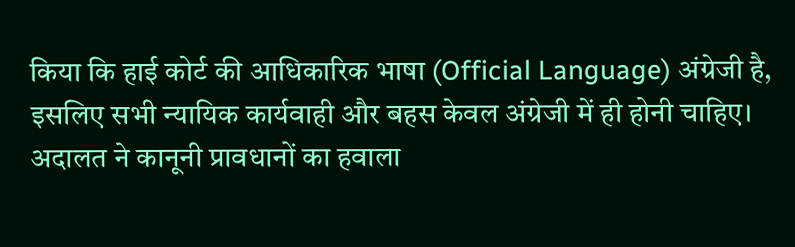किया कि हाई कोर्ट की आधिकारिक भाषा (Official Language) अंग्रेजी है, इसलिए सभी न्यायिक कार्यवाही और बहस केवल अंग्रेजी में ही होनी चाहिए। अदालत ने कानूनी प्रावधानों का हवाला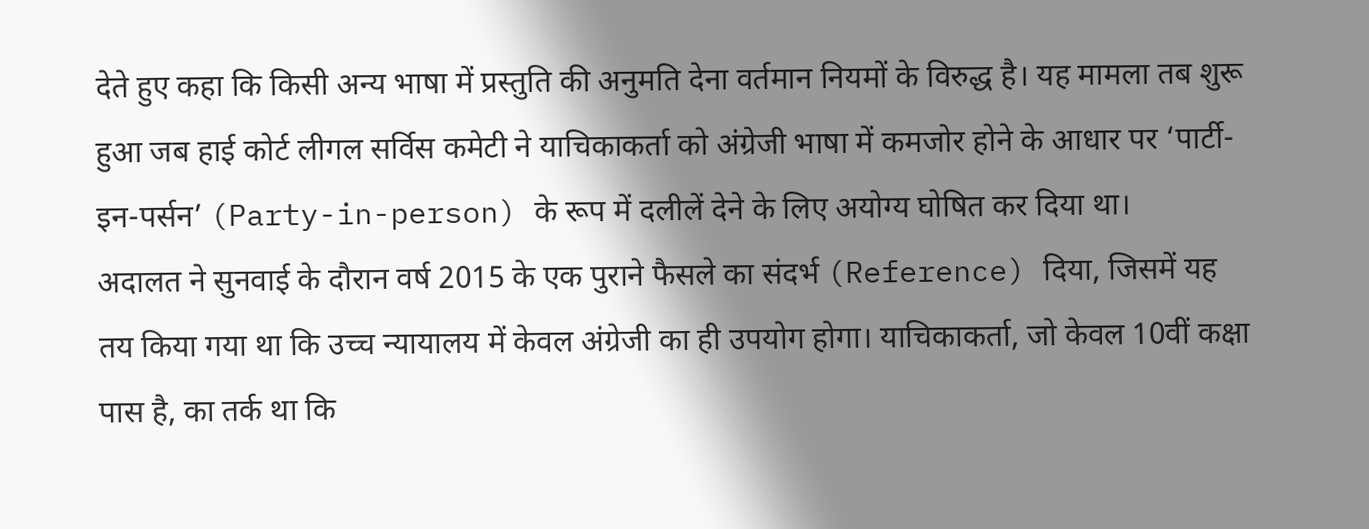देते हुए कहा कि किसी अन्य भाषा में प्रस्तुति की अनुमति देना वर्तमान नियमों के विरुद्ध है। यह मामला तब शुरू हुआ जब हाई कोर्ट लीगल सर्विस कमेटी ने याचिकाकर्ता को अंग्रेजी भाषा में कमजोर होने के आधार पर ‘पार्टी-इन-पर्सन’ (Party-in-person) के रूप में दलीलें देने के लिए अयोग्य घोषित कर दिया था।
अदालत ने सुनवाई के दौरान वर्ष 2015 के एक पुराने फैसले का संदर्भ (Reference) दिया, जिसमें यह तय किया गया था कि उच्च न्यायालय में केवल अंग्रेजी का ही उपयोग होगा। याचिकाकर्ता, जो केवल 10वीं कक्षा पास है, का तर्क था कि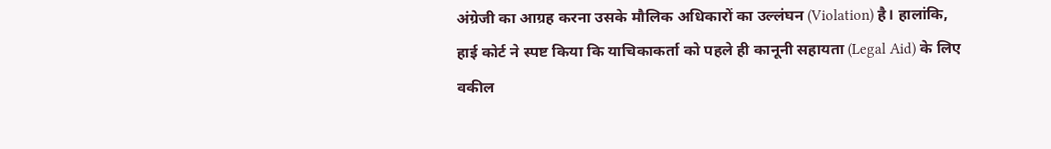अंग्रेजी का आग्रह करना उसके मौलिक अधिकारों का उल्लंघन (Violation) है। हालांकि, हाई कोर्ट ने स्पष्ट किया कि याचिकाकर्ता को पहले ही कानूनी सहायता (Legal Aid) के लिए वकील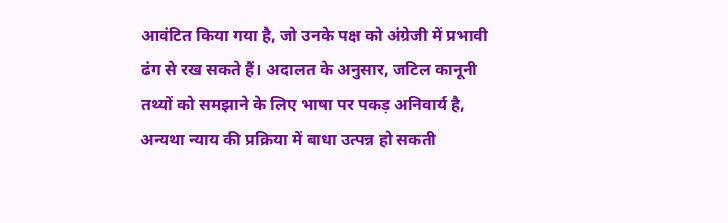आवंटित किया गया है, जो उनके पक्ष को अंग्रेजी में प्रभावी ढंग से रख सकते हैं। अदालत के अनुसार, जटिल कानूनी तथ्यों को समझाने के लिए भाषा पर पकड़ अनिवार्य है, अन्यथा न्याय की प्रक्रिया में बाधा उत्पन्न हो सकती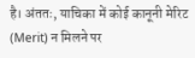है। अंततः, याचिका में कोई कानूनी मेरिट (Merit) न मिलने पर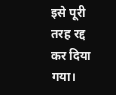इसे पूरी तरह रद्द कर दिया गया।